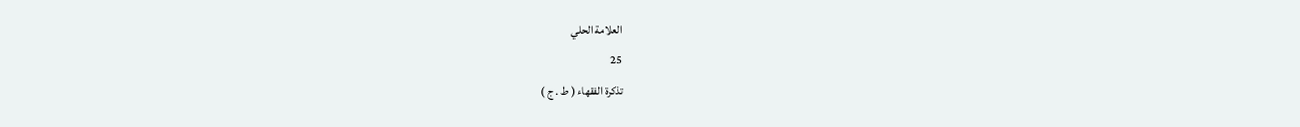العلامة الحلي
25
تذكرة الفقهاء ( ط . ج )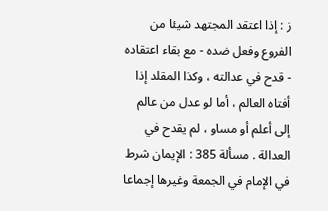ز : إذا اعتقد المجتهد شيئا من الفروع وفعل ضده - مع بقاء اعتقاده - قدح في عدالته ، وكذا المقلد إذا أفتاه العالم ، أما لو عدل من عالم إلى أعلم أو مساو ، لم يقدح في العدالة . مسألة 385 : الإيمان شرط في الإمام في الجمعة وغيرها إجماعا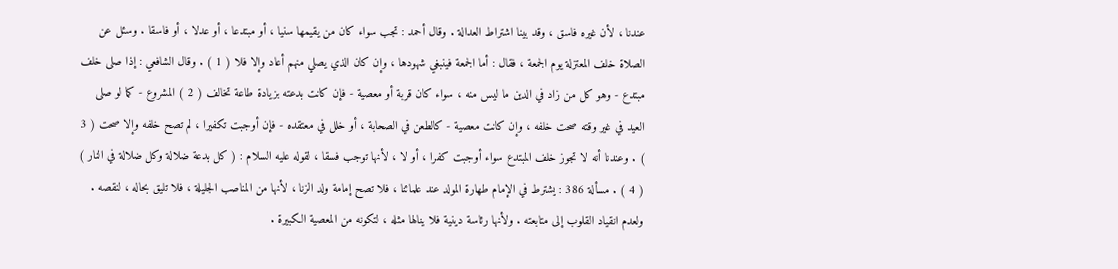عندنا ، لأن غيره فاسق ، وقد بينا اشتراط العدالة . وقال أحمد : تجب سواء كان من يقيمها سنيا ، أو مبتدعا ، أو عدلا ، أو فاسقا . وسئل عن الصلاة خلف المعتزلة يوم الجمعة ، فقال : أما الجمعة فينبغي شهودها ، وإن كان الذي يصلي منهم أعاد وإلا فلا ( 1 ) . وقال الشافعي : إذا صلى خلف مبتدع - وهو كل من زاد في الدين ما ليس منه ، سواء كان قربة أو معصية - فإن كانت بدعته بزيادة طاعة تخالف ( 2 ) المشروع - كما لو صلى العيد في غير وقته صحت خلفه ، وإن كانت معصية - كالطعن في الصحابة ، أو خلل في معتقده - فإن أوجبت تكفيرا ، لم تصح خلفه وإلا صحت ( 3 ) . وعندنا أنه لا تجوز خلف المبتدع سواء أوجبت كفرا ، أو لا ، لأنها توجب فسقا ، لقوله عليه السلام : ( كل بدعة ضلالة وكل ضلالة في النار ) ( 4 ) . مسألة 386 : يشترط في الإمام طهارة المولد عند علمائنا ، فلا تصح إمامة ولد الزنا ، لأنها من المناصب الجليلة ، فلا تليق بحاله ، لنقصه . ولعدم انقياد القلوب إلى متابعته . ولأنها رئاسة دينية فلا ينالها مثله ، لتكونه من المعصية الكبيرة .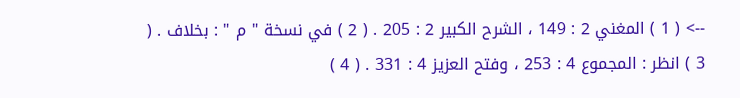--> ( 1 ) المغني 2 : 149 ، الشرح الكبير 2 : 205 . ( 2 ) في نسخة " م " : بخلاف . ( 3 ) انظر : المجموع 4 : 253 ، وفتح العزيز 4 : 331 . ( 4 )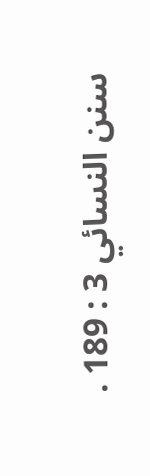سنن النسائي 3 : 189 .